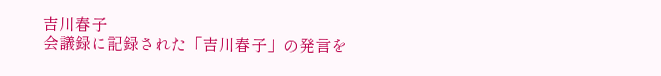吉川春子
会議録に記録された「吉川春子」の発言を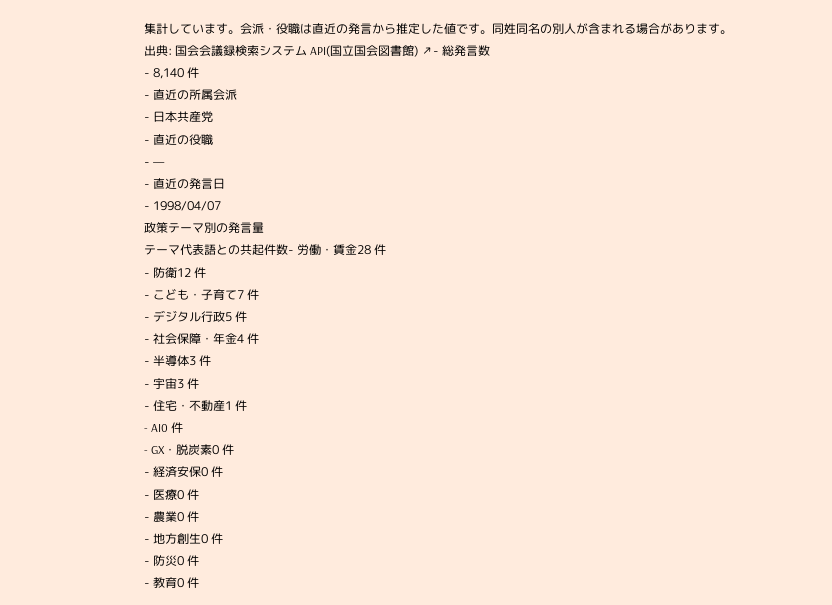集計しています。会派・役職は直近の発言から推定した値です。同姓同名の別人が含まれる場合があります。
出典: 国会会議録検索システム API(国立国会図書館) ↗- 総発言数
- 8,140 件
- 直近の所属会派
- 日本共産党
- 直近の役職
- —
- 直近の発言日
- 1998/04/07
政策テーマ別の発言量
テーマ代表語との共起件数- 労働・賃金28 件
- 防衛12 件
- こども・子育て7 件
- デジタル行政5 件
- 社会保障・年金4 件
- 半導体3 件
- 宇宙3 件
- 住宅・不動産1 件
- AI0 件
- GX・脱炭素0 件
- 経済安保0 件
- 医療0 件
- 農業0 件
- 地方創生0 件
- 防災0 件
- 教育0 件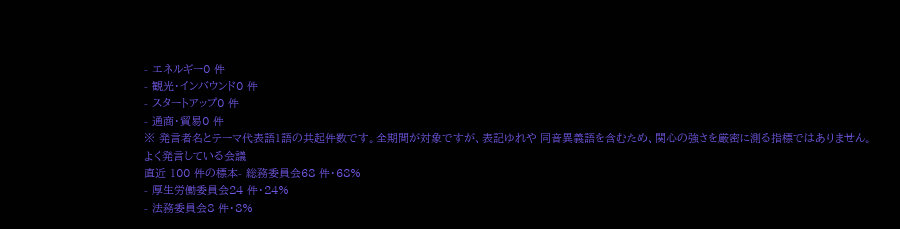- エネルギー0 件
- 観光・インバウンド0 件
- スタートアップ0 件
- 通商・貿易0 件
※ 発言者名とテーマ代表語1語の共起件数です。全期間が対象ですが、表記ゆれや 同音異義語を含むため、関心の強さを厳密に測る指標ではありません。
よく発言している会議
直近 100 件の標本- 総務委員会68 件・68%
- 厚生労働委員会24 件・24%
- 法務委員会8 件・8%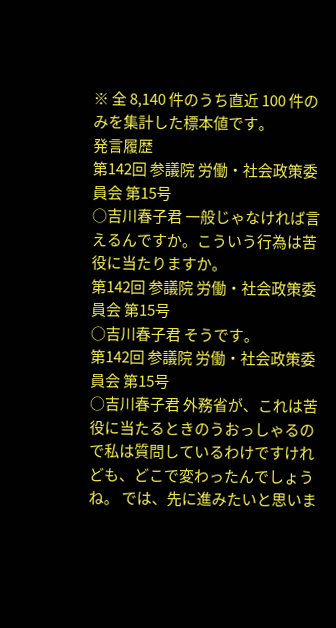※ 全 8,140 件のうち直近 100 件のみを集計した標本値です。
発言履歴
第142回 参議院 労働・社会政策委員会 第15号
○吉川春子君 一般じゃなければ言えるんですか。こういう行為は苦役に当たりますか。
第142回 参議院 労働・社会政策委員会 第15号
○吉川春子君 そうです。
第142回 参議院 労働・社会政策委員会 第15号
○吉川春子君 外務省が、これは苦役に当たるときのうおっしゃるので私は質問しているわけですけれども、どこで変わったんでしょうね。 では、先に進みたいと思いま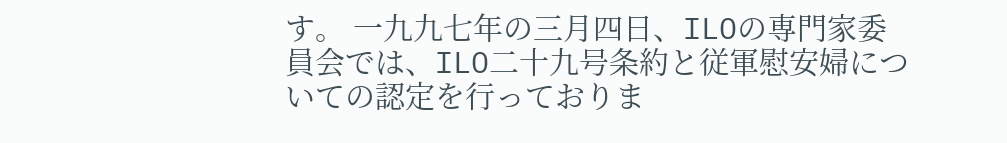す。 一九九七年の三月四日、ILOの専門家委員会では、ILO二十九号条約と従軍慰安婦についての認定を行っておりま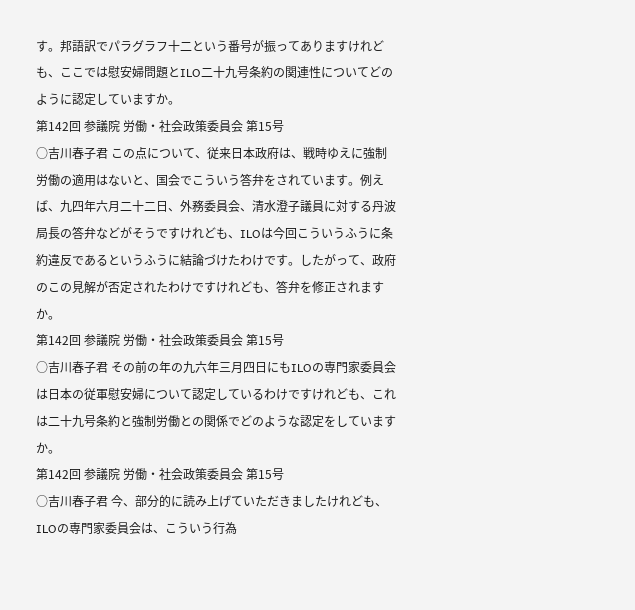す。邦語訳でパラグラフ十二という番号が振ってありますけれども、ここでは慰安婦問題とILO二十九号条約の関連性についてどのように認定していますか。
第142回 参議院 労働・社会政策委員会 第15号
○吉川春子君 この点について、従来日本政府は、戦時ゆえに強制労働の適用はないと、国会でこういう答弁をされています。例えば、九四年六月二十二日、外務委員会、清水澄子議員に対する丹波局長の答弁などがそうですけれども、ILOは今回こういうふうに条約違反であるというふうに結論づけたわけです。したがって、政府のこの見解が否定されたわけですけれども、答弁を修正されますか。
第142回 参議院 労働・社会政策委員会 第15号
○吉川春子君 その前の年の九六年三月四日にもILOの専門家委員会は日本の従軍慰安婦について認定しているわけですけれども、これは二十九号条約と強制労働との関係でどのような認定をしていますか。
第142回 参議院 労働・社会政策委員会 第15号
○吉川春子君 今、部分的に読み上げていただきましたけれども、ILOの専門家委員会は、こういう行為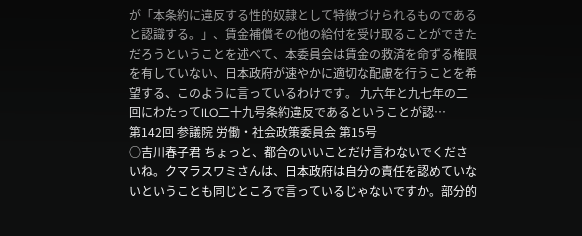が「本条約に違反する性的奴隷として特徴づけられるものであると認識する。」、賃金補償その他の給付を受け取ることができただろうということを述べて、本委員会は賃金の救済を命ずる権限を有していない、日本政府が速やかに適切な配慮を行うことを希望する、このように言っているわけです。 九六年と九七年の二回にわたってILO二十九号条約違反であるということが認…
第142回 参議院 労働・社会政策委員会 第15号
○吉川春子君 ちょっと、都合のいいことだけ言わないでくださいね。クマラスワミさんは、日本政府は自分の責任を認めていないということも同じところで言っているじゃないですか。部分的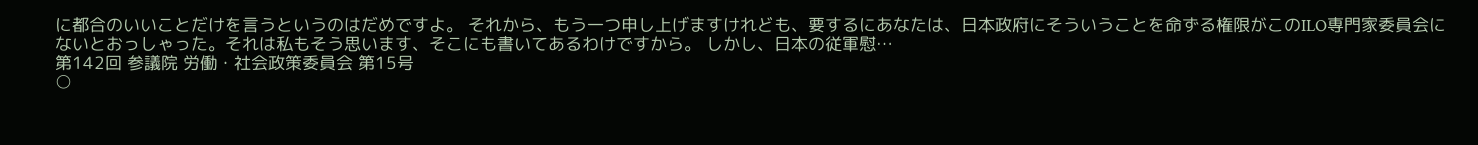に都合のいいことだけを言うというのはだめですよ。 それから、もう一つ申し上げますけれども、要するにあなたは、日本政府にそういうことを命ずる権限がこのILO専門家委員会にないとおっしゃった。それは私もそう思います、そこにも書いてあるわけですから。 しかし、日本の従軍慰…
第142回 参議院 労働・社会政策委員会 第15号
○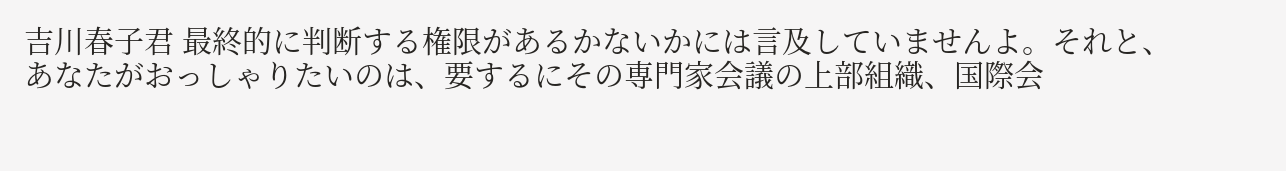吉川春子君 最終的に判断する権限があるかないかには言及していませんよ。それと、あなたがおっしゃりたいのは、要するにその専門家会議の上部組織、国際会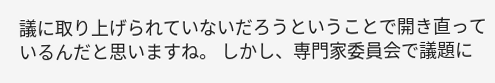議に取り上げられていないだろうということで開き直っているんだと思いますね。 しかし、専門家委員会で議題に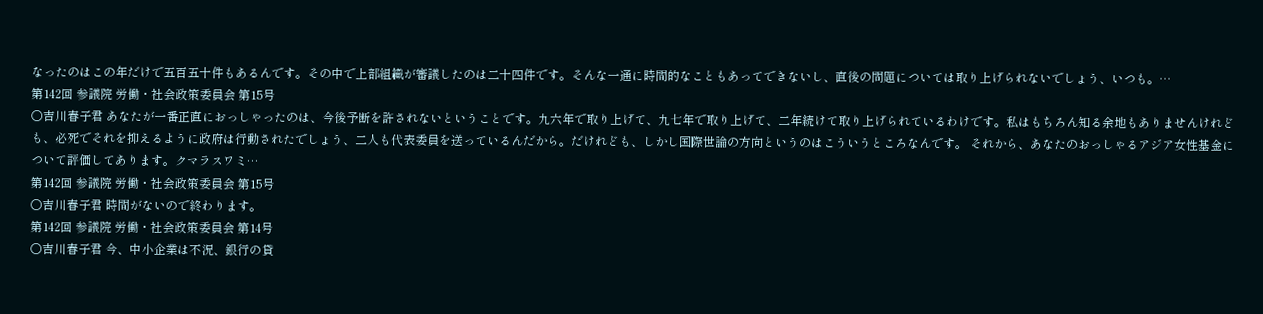なったのはこの年だけで五百五十件もあるんです。その中で上部組織が審議したのは二十四件です。そんな一通に時間的なこともあってできないし、直後の問題については取り上げられないでしょう、いつも。…
第142回 参議院 労働・社会政策委員会 第15号
○吉川春子君 あなたが一番正直におっしゃったのは、今後予断を許されないということです。九六年で取り上げて、九七年で取り上げて、二年続けて取り上げられているわけです。私はもちろん知る余地もありませんけれども、必死でそれを抑えるように政府は行動されたでしょう、二人も代表委員を送っているんだから。だけれども、しかし国際世論の方向というのはこういうところなんです。 それから、あなたのおっしゃるアジア女性基金について評価してあります。クマラスワミ…
第142回 参議院 労働・社会政策委員会 第15号
○吉川春子君 時間がないので終わります。
第142回 参議院 労働・社会政策委員会 第14号
○吉川春子君 今、中小企業は不況、銀行の貸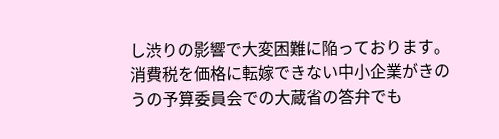し渋りの影響で大変困難に陥っております。消費税を価格に転嫁できない中小企業がきのうの予算委員会での大蔵省の答弁でも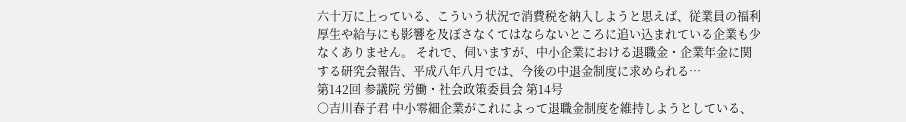六十万に上っている、こういう状況で消費税を納入しようと思えば、従業員の福利厚生や給与にも影響を及ぼさなくてはならないところに追い込まれている企業も少なくありません。 それで、伺いますが、中小企業における退職金・企業年金に関する研究会報告、平成八年八月では、今後の中退金制度に求められる…
第142回 参議院 労働・社会政策委員会 第14号
○吉川春子君 中小零細企業がこれによって退職金制度を維持しようとしている、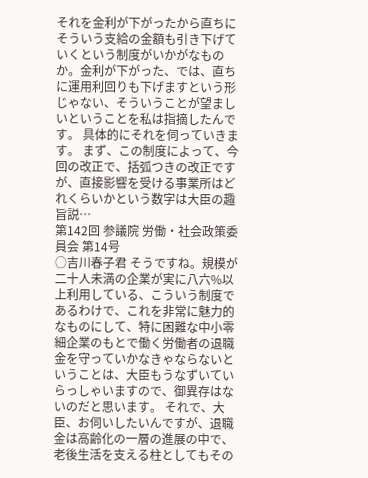それを金利が下がったから直ちにそういう支給の金額も引き下げていくという制度がいかがなものか。金利が下がった、では、直ちに運用利回りも下げますという形じゃない、そういうことが望ましいということを私は指摘したんです。 具体的にそれを伺っていきます。 まず、この制度によって、今回の改正で、括弧つきの改正ですが、直接影響を受ける事業所はどれくらいかという数字は大臣の趣旨説…
第142回 参議院 労働・社会政策委員会 第14号
○吉川春子君 そうですね。規模が二十人未満の企業が実に八六%以上利用している、こういう制度であるわけで、これを非常に魅力的なものにして、特に困難な中小零細企業のもとで働く労働者の退職金を守っていかなきゃならないということは、大臣もうなずいていらっしゃいますので、御異存はないのだと思います。 それで、大臣、お伺いしたいんですが、退職金は高齢化の一層の進展の中で、老後生活を支える柱としてもその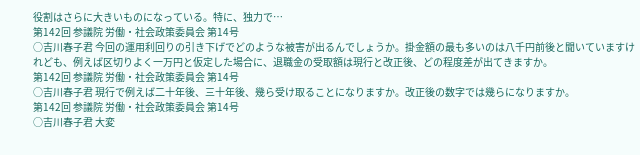役割はさらに大きいものになっている。特に、独力で…
第142回 参議院 労働・社会政策委員会 第14号
○吉川春子君 今回の運用利回りの引き下げでどのような被害が出るんでしょうか。掛金額の最も多いのは八千円前後と聞いていますけれども、例えば区切りよく一万円と仮定した場合に、退職金の受取額は現行と改正後、どの程度差が出てきますか。
第142回 参議院 労働・社会政策委員会 第14号
○吉川春子君 現行で例えば二十年後、三十年後、幾ら受け取ることになりますか。改正後の数字では幾らになりますか。
第142回 参議院 労働・社会政策委員会 第14号
○吉川春子君 大変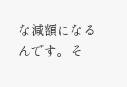な減額になるんです。そ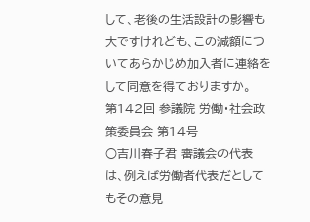して、老後の生活設計の影響も大ですけれども、この減額についてあらかじめ加入者に連絡をして同意を得ておりますか。
第142回 参議院 労働・社会政策委員会 第14号
○吉川春子君 審議会の代表は、例えば労働者代表だとしてもその意見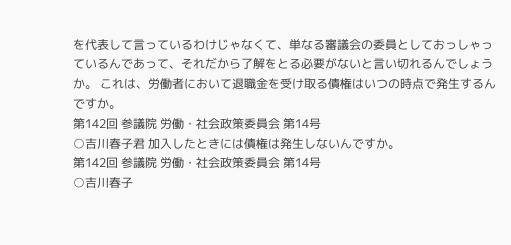を代表して言っているわけじゃなくて、単なる審議会の委員としておっしゃっているんであって、それだから了解をとる必要がないと言い切れるんでしょうか。 これは、労働者において退職金を受け取る債権はいつの時点で発生するんですか。
第142回 参議院 労働・社会政策委員会 第14号
○吉川春子君 加入したときには債権は発生しないんですか。
第142回 参議院 労働・社会政策委員会 第14号
○吉川春子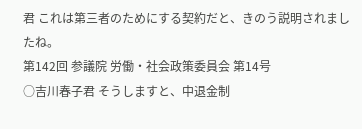君 これは第三者のためにする契約だと、きのう説明されましたね。
第142回 参議院 労働・社会政策委員会 第14号
○吉川春子君 そうしますと、中退金制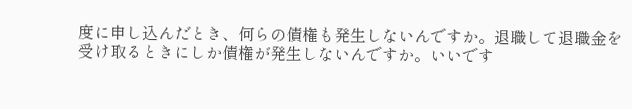度に申し込んだとき、何らの債権も発生しないんですか。退職して退職金を受け取るときにしか債権が発生しないんですか。いいです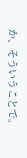か、そういうことで。